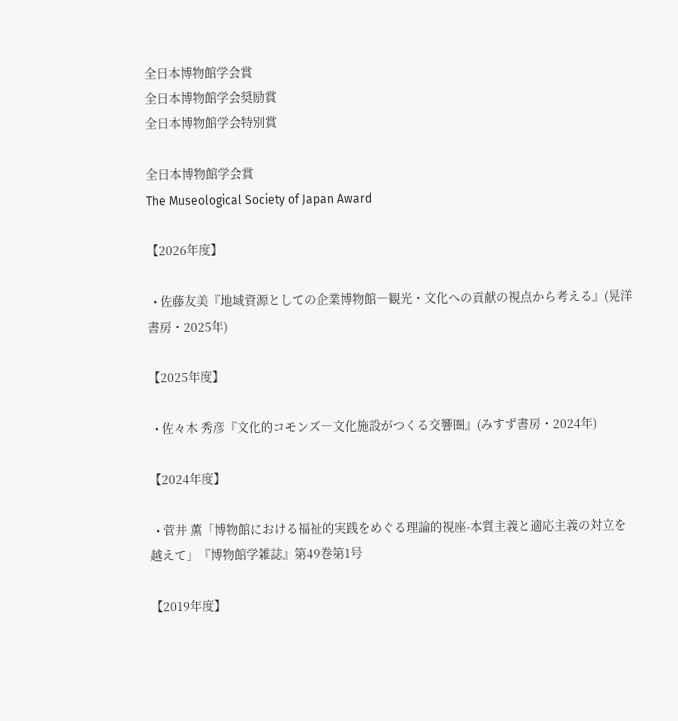全日本博物館学会賞
全日本博物館学会奨励賞
全日本博物館学会特別賞

全日本博物館学会賞
The Museological Society of Japan Award

【2026年度】

  • 佐藤友美『地域資源としての企業博物館―観光・文化への貢献の視点から考える』(晃洋書房・2025年)

【2025年度】

  • 佐々木 秀彦『文化的コモンズ―文化施設がつくる交響圏』(みすず書房・2024年)

【2024年度】

  • 菅井 薫「博物館における福祉的実践をめぐる理論的視座-本質主義と適応主義の対立を越えて」『博物館学雑誌』第49巻第1号

【2019年度】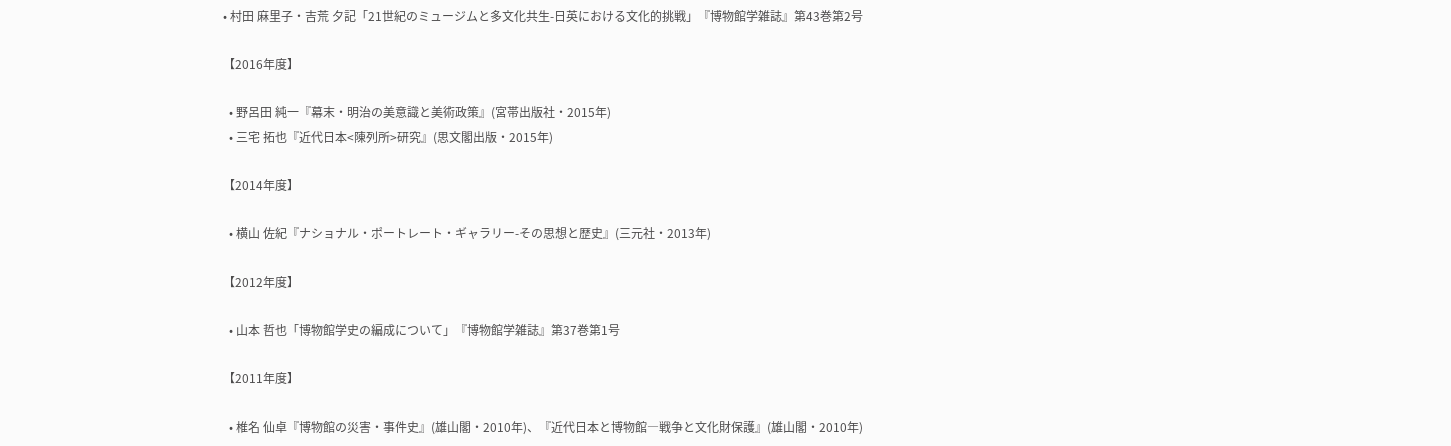• 村田 麻里子・吉荒 夕記「21世紀のミュージムと多文化共生-日英における文化的挑戦」『博物館学雑誌』第43巻第2号

【2016年度】

  • 野呂田 純一『幕末・明治の美意識と美術政策』(宮帯出版社・2015年)
  • 三宅 拓也『近代日本<陳列所>研究』(思文閣出版・2015年)

【2014年度】

  • 横山 佐紀『ナショナル・ポートレート・ギャラリー-その思想と歴史』(三元社・2013年)

【2012年度】

  • 山本 哲也「博物館学史の編成について」『博物館学雑誌』第37巻第1号

【2011年度】

  • 椎名 仙卓『博物館の災害・事件史』(雄山閣・2010年)、『近代日本と博物館―戦争と文化財保護』(雄山閣・2010年)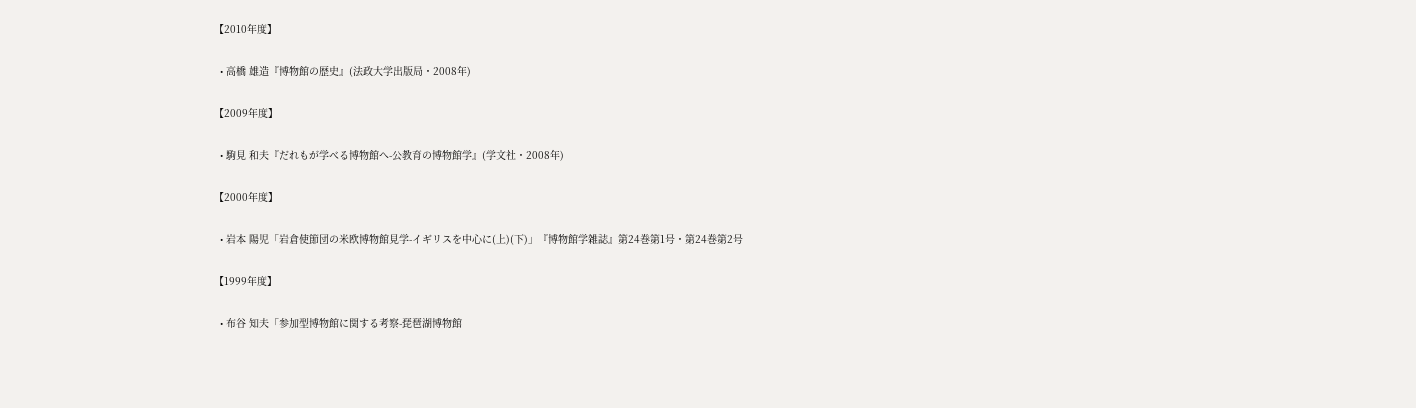【2010年度】

  • 高橋 雄造『博物館の歴史』(法政大学出版局・2008年)

【2009年度】

  • 駒見 和夫『だれもが学べる博物館へ-公教育の博物館学』(学文社・2008年)

【2000年度】

  • 岩本 陽児「岩倉使節団の米欧博物館見学-イギリスを中心に(上)(下)」『博物館学雑誌』第24巻第1号・第24巻第2号

【1999年度】

  • 布谷 知夫「参加型博物館に関する考察-琵琶湖博物館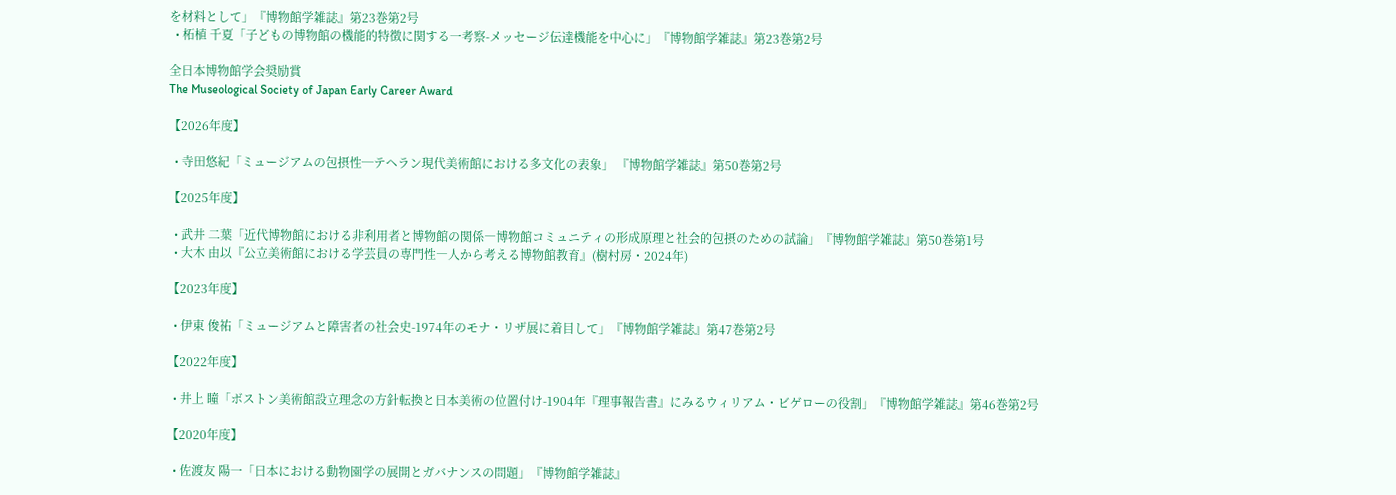を材料として」『博物館学雑誌』第23巻第2号
  • 柘植 千夏「子どもの博物館の機能的特徴に関する一考察-メッセージ伝達機能を中心に」『博物館学雑誌』第23巻第2号

全日本博物館学会奨励賞
The Museological Society of Japan Early Career Award

【2026年度】

  • 寺田悠紀「ミュージアムの包摂性─テヘラン現代美術館における多文化の表象」 『博物館学雑誌』第50巻第2号

【2025年度】

  • 武井 二葉「近代博物館における非利用者と博物館の関係―博物館コミュニティの形成原理と社会的包摂のための試論」『博物館学雑誌』第50巻第1号
  • 大木 由以『公立美術館における学芸員の専門性―人から考える博物館教育』(樹村房・2024年)

【2023年度】

  • 伊東 俊祐「ミュージアムと障害者の社会史-1974年のモナ・リザ展に着目して」『博物館学雑誌』第47巻第2号

【2022年度】

  • 井上 瞳「ボストン美術館設立理念の方針転換と日本美術の位置付け-1904年『理事報告書』にみるウィリアム・ビゲローの役割」『博物館学雑誌』第46巻第2号

【2020年度】

  • 佐渡友 陽一「日本における動物園学の展開とガバナンスの問題」『博物館学雑誌』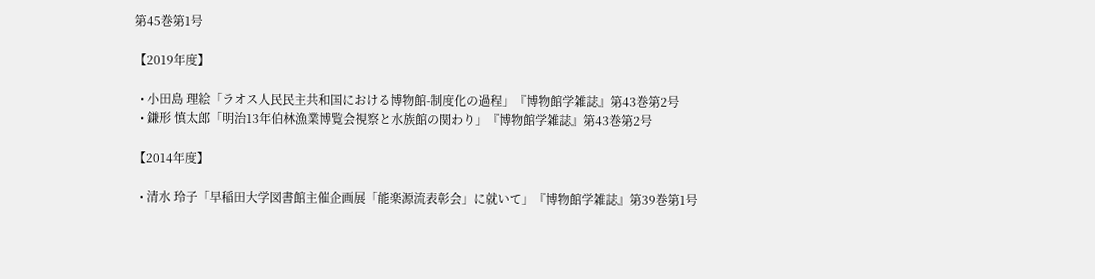第45巻第1号

【2019年度】

  • 小田島 理絵「ラオス人民民主共和国における博物館-制度化の過程」『博物館学雑誌』第43巻第2号
  • 鎌形 慎太郎「明治13年伯林漁業博覧会視察と水族館の関わり」『博物館学雑誌』第43巻第2号

【2014年度】

  • 清水 玲子「早稲田大学図書館主催企画展「能楽源流表彰会」に就いて」『博物館学雑誌』第39巻第1号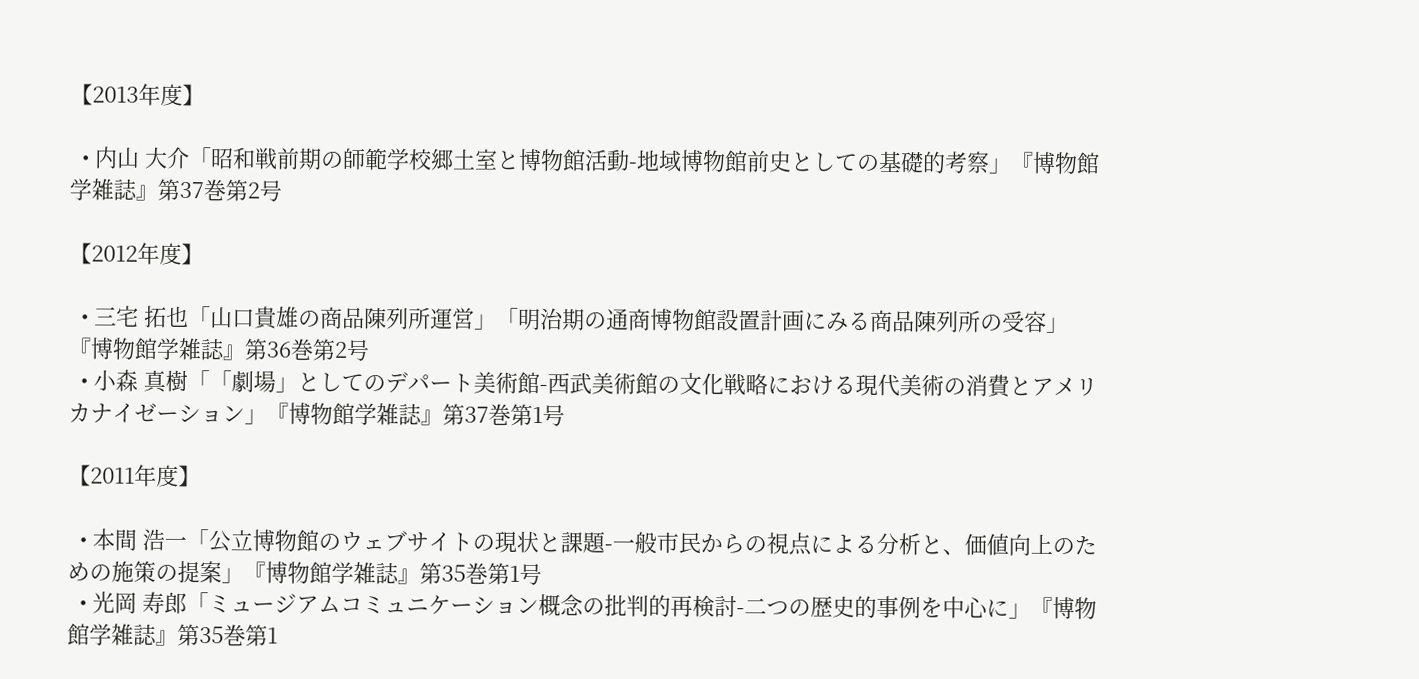【2013年度】

  • 内山 大介「昭和戦前期の師範学校郷土室と博物館活動-地域博物館前史としての基礎的考察」『博物館学雑誌』第37巻第2号

【2012年度】

  • 三宅 拓也「山口貴雄の商品陳列所運営」「明治期の通商博物館設置計画にみる商品陳列所の受容」『博物館学雑誌』第36巻第2号
  • 小森 真樹「「劇場」としてのデパート美術館-西武美術館の文化戦略における現代美術の消費とアメリカナイゼーション」『博物館学雑誌』第37巻第1号

【2011年度】

  • 本間 浩一「公立博物館のウェブサイトの現状と課題-一般市民からの視点による分析と、価値向上のための施策の提案」『博物館学雑誌』第35巻第1号
  • 光岡 寿郎「ミュージアムコミュニケーション概念の批判的再検討-二つの歴史的事例を中心に」『博物館学雑誌』第35巻第1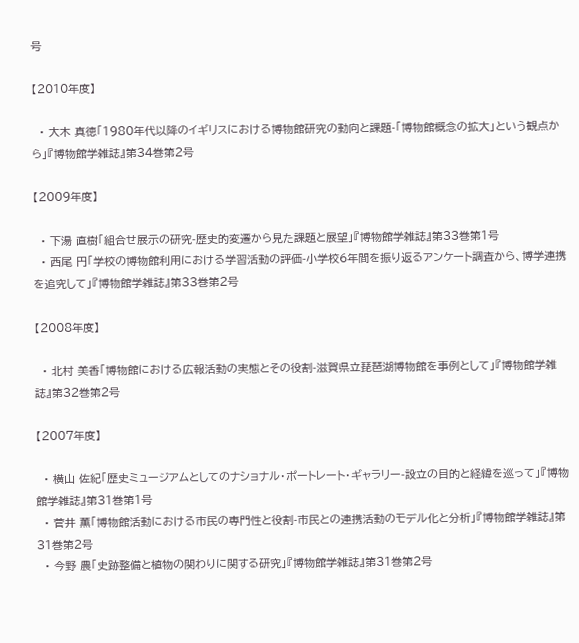号

【2010年度】

  • 大木 真徳「1980年代以降のイギリスにおける博物館研究の動向と課題-「博物館概念の拡大」という観点から」『博物館学雑誌』第34巻第2号

【2009年度】

  • 下湯 直樹「組合せ展示の研究-歴史的変遷から見た課題と展望」『博物館学雑誌』第33巻第1号
  • 西尾 円「学校の博物館利用における学習活動の評価-小学校6年間を振り返るアンケート調査から、博学連携を追究して」『博物館学雑誌』第33巻第2号

【2008年度】

  • 北村 美香「博物館における広報活動の実態とその役割-滋賀県立琵琶湖博物館を事例として」『博物館学雑誌』第32巻第2号

【2007年度】

  • 横山 佐紀「歴史ミュージアムとしてのナショナル・ポートレート・ギャラリー-設立の目的と経緯を巡って」『博物館学雑誌』第31巻第1号
  • 菅井 薫「博物館活動における市民の専門性と役割-市民との連携活動のモデル化と分析」『博物館学雑誌』第31巻第2号
  • 今野 農「史跡整備と植物の関わりに関する研究」『博物館学雑誌』第31巻第2号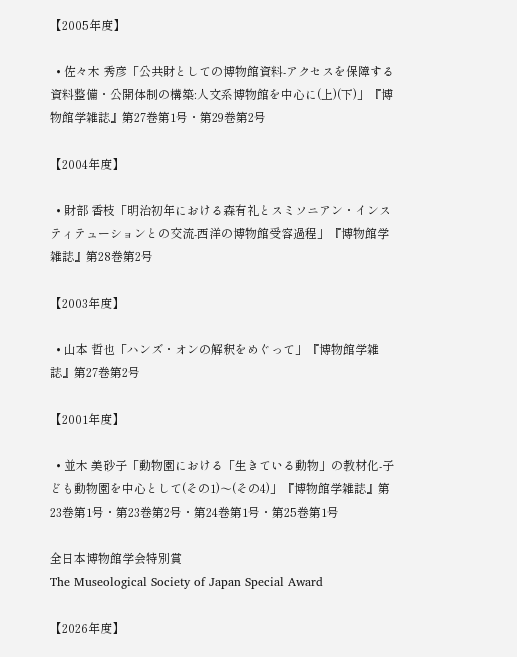【2005年度】

  • 佐々木 秀彦「公共財としての博物館資料-アクセスを保障する資料整備・公開体制の構築:人文系博物館を中心に(上)(下)」『博物館学雑誌』第27巻第1号・第29巻第2号

【2004年度】

  • 財部 香枝「明治初年における森有礼とスミソニアン・インスティテューションとの交流-西洋の博物館受容過程」『博物館学雑誌』第28巻第2号

【2003年度】

  • 山本 哲也「ハンズ・オンの解釈をめぐって」『博物館学雑誌』第27巻第2号

【2001年度】

  • 並木 美砂子「動物園における「生きている動物」の教材化-子ども動物園を中心として(その1)〜(その4)」『博物館学雑誌』第23巻第1号・第23巻第2号・第24巻第1号・第25巻第1号

全日本博物館学会特別賞
The Museological Society of Japan Special Award

【2026年度】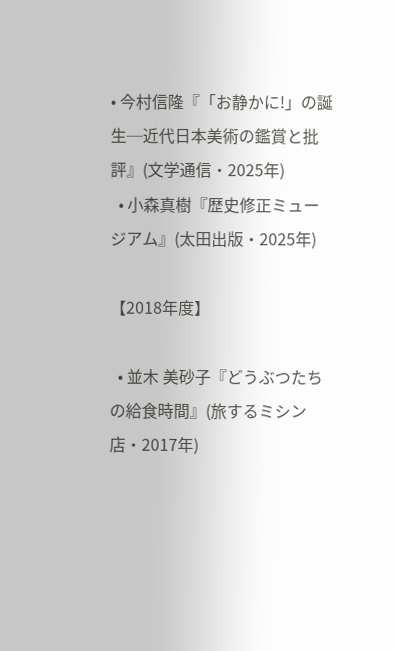• 今村信隆『「お静かに!」の誕生─近代日本美術の鑑賞と批評』(文学通信・2025年)
  • 小森真樹『歴史修正ミュージアム』(太田出版・2025年)

【2018年度】

  • 並木 美砂子『どうぶつたちの給食時間』(旅するミシン店・2017年)